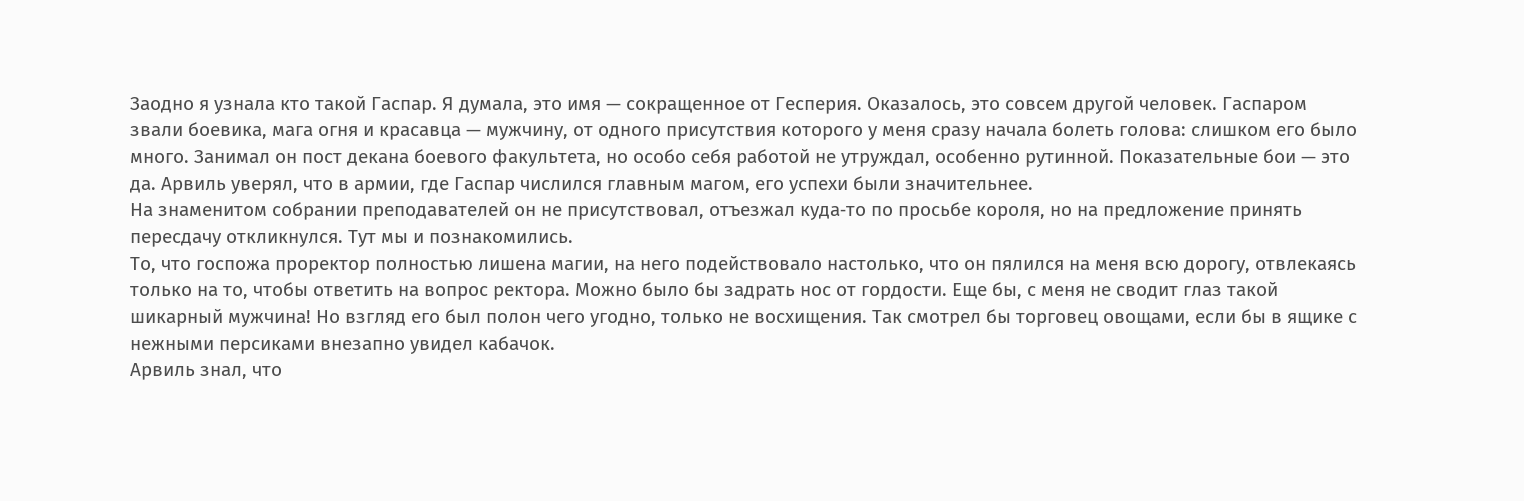Заодно я узнала кто такой Гаспар. Я думала, это имя — сокращенное от Гесперия. Оказалось, это совсем другой человек. Гаспаром звали боевика, мага огня и красавца — мужчину, от одного присутствия которого у меня сразу начала болеть голова: слишком его было много. Занимал он пост декана боевого факультета, но особо себя работой не утруждал, особенно рутинной. Показательные бои — это да. Арвиль уверял, что в армии, где Гаспар числился главным магом, его успехи были значительнее.
На знаменитом собрании преподавателей он не присутствовал, отъезжал куда‑то по просьбе короля, но на предложение принять пересдачу откликнулся. Тут мы и познакомились.
То, что госпожа проректор полностью лишена магии, на него подействовало настолько, что он пялился на меня всю дорогу, отвлекаясь только на то, чтобы ответить на вопрос ректора. Можно было бы задрать нос от гордости. Еще бы, с меня не сводит глаз такой шикарный мужчина! Но взгляд его был полон чего угодно, только не восхищения. Так смотрел бы торговец овощами, если бы в ящике с нежными персиками внезапно увидел кабачок.
Арвиль знал, что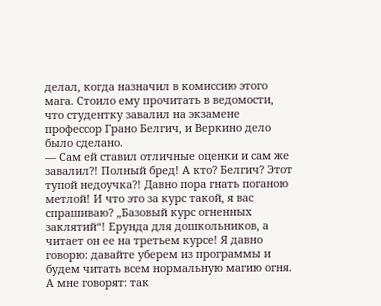делал, когда назначил в комиссию этого мага. Стоило ему прочитать в ведомости, что студентку завалил на экзамене профессор Грано Белгич, и Веркино дело было сделано.
— Сам ей ставил отличные оценки и сам же завалил?! Полный бред! А кто? Белгич? Этот тупой недоучка?! Давно пора гнать поганою метлой! И что это за курс такой, я вас спрашиваю? „Базовый курс огненных заклятий“! Ерунда для дошкольников, а читает он ее на третьем курсе! Я давно говорю: давайте уберем из программы и будем читать всем нормальную магию огня. А мне говорят: так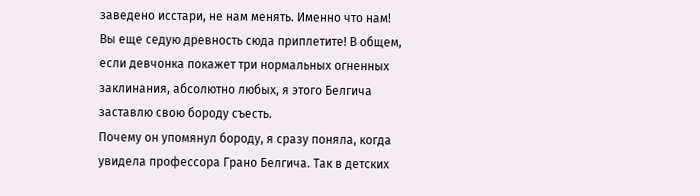заведено исстари, не нам менять. Именно что нам! Вы еще седую древность сюда приплетите! В общем, если девчонка покажет три нормальных огненных заклинания, абсолютно любых, я этого Белгича заставлю свою бороду съесть.
Почему он упомянул бороду, я сразу поняла, когда увидела профессора Грано Белгича. Так в детских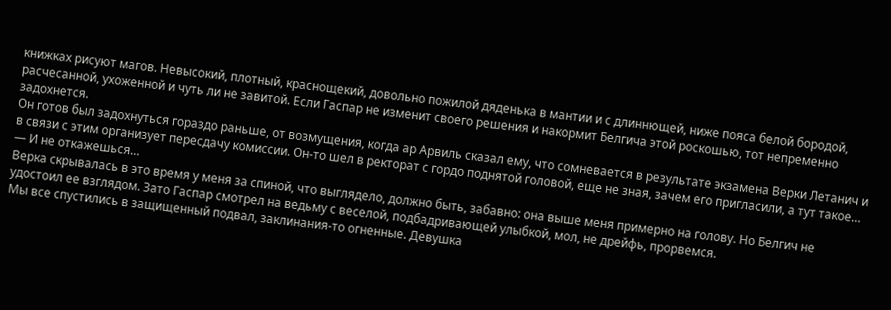книжках рисуют магов. Невысокий, плотный, краснощекий, довольно пожилой дяденька в мантии и с длиннющей, ниже пояса белой бородой, расчесанной, ухоженной и чуть ли не завитой. Если Гаспар не изменит своего решения и накормит Белгича этой роскошью, тот непременно задохнется.
Он готов был задохнуться гораздо раньше, от возмущения, когда ар Арвиль сказал ему, что сомневается в результате экзамена Верки Летанич и в связи с этим организует пересдачу комиссии. Он‑то шел в ректорат с гордо поднятой головой, еще не зная, зачем его пригласили, а тут такое…
— И не откажешься…
Верка скрывалась в это время у меня за спиной, что выглядело, должно быть, забавно: она выше меня примерно на голову. Но Белгич не удостоил ее взглядом. Зато Гаспар смотрел на ведьму с веселой, подбадривающей улыбкой, мол, не дрейфь, прорвемся.
Мы все спустились в защищенный подвал, заклинания‑то огненные. Девушка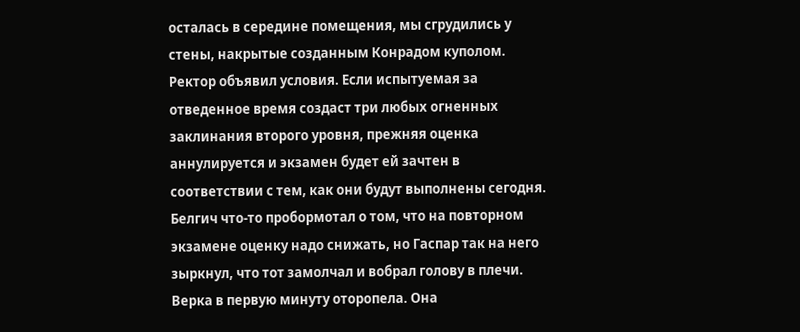осталась в середине помещения, мы сгрудились у стены, накрытые созданным Конрадом куполом.
Ректор объявил условия. Если испытуемая за отведенное время создаст три любых огненных заклинания второго уровня, прежняя оценка аннулируется и экзамен будет ей зачтен в соответствии с тем, как они будут выполнены сегодня.
Белгич что‑то пробормотал о том, что на повторном экзамене оценку надо снижать, но Гаспар так на него зыркнул, что тот замолчал и вобрал голову в плечи.
Верка в первую минуту оторопела. Она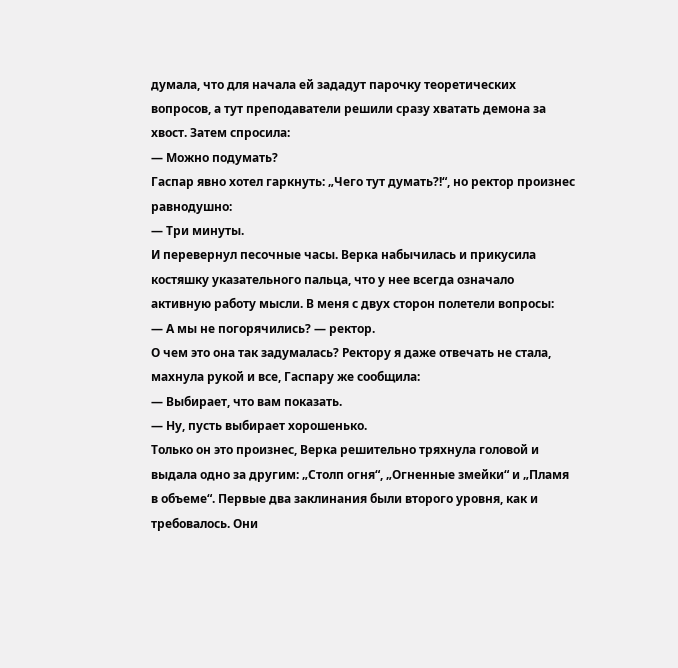думала, что для начала ей зададут парочку теоретических вопросов, а тут преподаватели решили сразу хватать демона за хвост. Затем спросила:
— Можно подумать?
Гаспар явно хотел гаркнуть: „Чего тут думать?!“, но ректор произнес равнодушно:
— Три минуты.
И перевернул песочные часы. Верка набычилась и прикусила костяшку указательного пальца, что у нее всегда означало активную работу мысли. В меня с двух сторон полетели вопросы:
— А мы не погорячились? — ректор.
О чем это она так задумалась? Ректору я даже отвечать не стала, махнула рукой и все, Гаспару же сообщила:
— Выбирает, что вам показать.
— Ну, пусть выбирает хорошенько.
Только он это произнес, Верка решительно тряхнула головой и выдала одно за другим: „Столп огня“, „Огненные змейки“ и „Пламя в объеме“. Первые два заклинания были второго уровня, как и требовалось. Они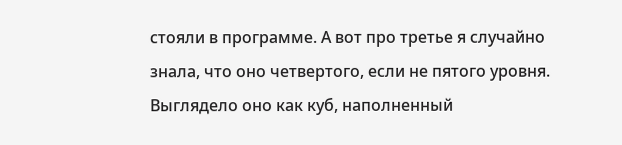стояли в программе. А вот про третье я случайно знала, что оно четвертого, если не пятого уровня. Выглядело оно как куб, наполненный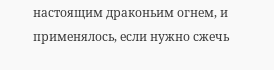настоящим драконьим огнем, и применялось, если нужно сжечь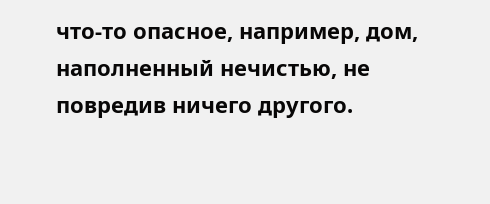что‑то опасное, например, дом, наполненный нечистью, не повредив ничего другого.